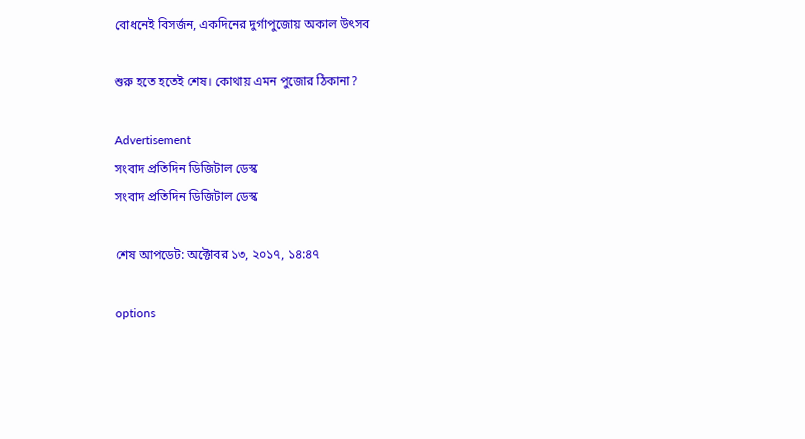বোধনেই বিসর্জন, একদিনের দুর্গাপুজোয় অকাল উৎসব

শুরু হতে হতেই শেষ। কোথায় এমন পুজোর ঠিকানা?

Advertisement
সংবাদ প্রতিদিন ডিজিটাল ডেস্ক
সংবাদ প্রতিদিন ডিজিটাল ডেস্ক

শেষ আপডেট: অক্টোবর ১৩, ২০১৭, ১৪:৪৭

options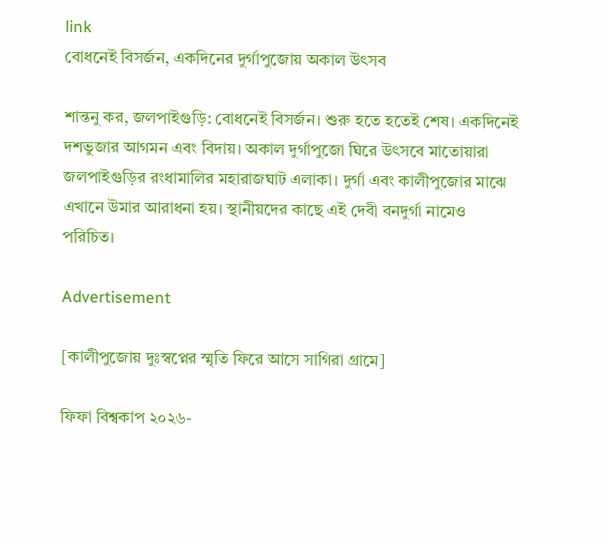link
বোধনেই বিসর্জন, একদিনের দুর্গাপুজোয় অকাল উৎসব

শান্তনু কর, জলপাইগুড়ি: বোধনেই বিসর্জন। শুরু হতে হতেই শেষ। একদিনেই দশভুজার আগমন এবং বিদায়। অকাল দুর্গাপুজো ঘিরে উৎসবে মাতোয়ারা জলপাইগুড়ির রংধামালির মহারাজঘাট এলাকা। দুর্গা এবং কালীপুজোর মাঝে এখানে উমার আরাধনা হয়। স্থানীয়দের কাছে এই দেবী বনদুর্গা নামেও পরিচিত।

Advertisement

[কালীপুজোয় দুঃস্বপ্নের স্মৃতি ফিরে আসে সাগিরা গ্রামে]

ফিফা বিশ্বকাপ ২০২৬-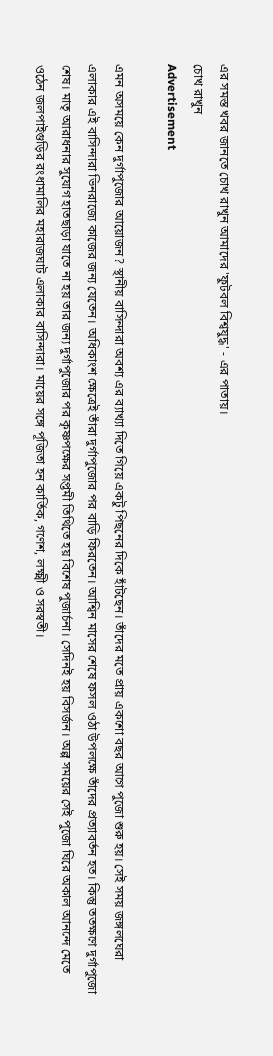এর সমস্ত খবর জানতে চোখ রাখুন আমাদের 'ফুটবল বিশ্বযুদ্ধ' - এর পাতায়।
চোখ রাখুন
Advertisement

এমন অসময়ে কেন দুর্গাপুজোর আয়োজন? স্থানীয় বাসিন্দারা অবশ্য এর ব্যাখ্যা দিতে গিয়ে একটু পিছনের দিকে হাঁটছেন। তাঁদের মতে প্রায় একশো বছর আগে পুজো শুরু হয়। সেই সময় জঙ্গলঘেরা এলাকার এই বাসিন্দারা ভিনরাজ্যে কাজের জন্য যেতেন। অধিকাংশ ক্ষেত্রেই তাঁরা দুর্গাপুজোর পর বাড়ি ফিরতেন। আশ্বিন মাসের শেষে ফসল ওঠা উপলক্ষে তাঁদের প্রত্যাবর্তন হত। কিন্তু ততক্ষণে দুর্গাপুজো শেষ। মাতৃ আরাধনার সুযোগ হাতছাড়া যাতে না হয় তার জন্য দুর্গাপুজোর পর কৃষ্ণপক্ষের সপ্তমী তিথিতে হয় বিশেষ পুজার্চনা। সেদিনই হয় বিসর্জন। অল্প সময়ের সেই পুজো ঘিরে অকাল আনন্দে মেতে ওঠেন জলপাইগুড়ির রংধামালির মহারাজঘাট এলাকার বাসিন্দারা। মায়ের সঙ্গে পূজিতা হন কার্তিক, গণেশ, লক্ষ্মী ও সরস্বতী।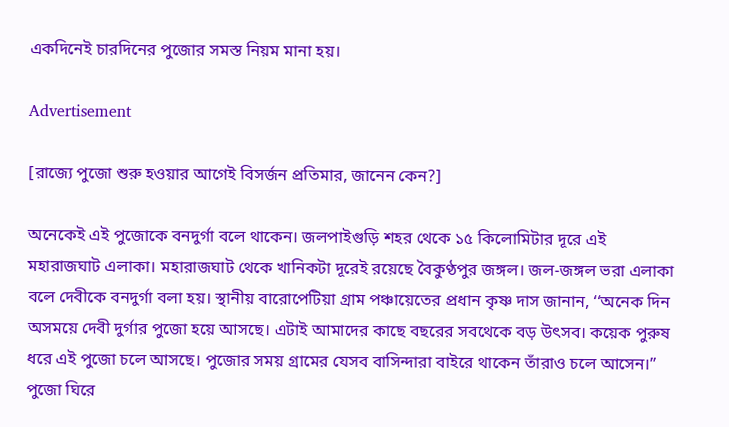একদিনেই চারদিনের পুজোর সমস্ত নিয়ম মানা হয়।

Advertisement

[রাজ্যে পুজো শুরু হওয়ার আগেই বিসর্জন প্রতিমার, জানেন কেন?]

অনেকেই এই পুজোকে বনদুর্গা বলে থাকেন। জলপাইগুড়ি শহর থেকে ১৫ কিলোমিটার দূরে এই মহারাজঘাট এলাকা। মহারাজঘাট থেকে খানিকটা দূরেই রয়েছে বৈকুণ্ঠপুর জঙ্গল। জল-জঙ্গল ভরা এলাকা বলে দেবীকে বনদুর্গা বলা হয়। স্থানীয় বারোপেটিয়া গ্রাম পঞ্চায়েতের প্রধান কৃষ্ণ দাস জানান, ‘‘অনেক দিন অসময়ে দেবী দুর্গার পুজো হয়ে আসছে। এটাই আমাদের কাছে বছরের সবথেকে বড় উৎসব। কয়েক পুরুষ ধরে এই পুজো চলে আসছে। পুজোর সময় গ্রামের যেসব বাসিন্দারা বাইরে থাকেন তাঁরাও চলে আসেন।’’ পুজো ঘিরে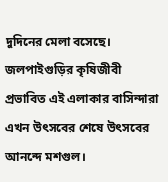দুদিনের মেলা বসেছে। জলপাইগুড়ির কৃষিজীবী প্রভাবিত এই এলাকার বাসিন্দারা এখন উৎসবের শেষে উৎসবের আনন্দে মশগুল।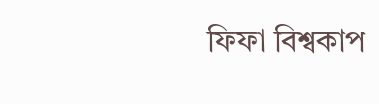ফিফা বিশ্বকাপ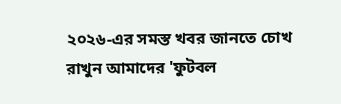২০২৬-এর সমস্ত খবর জানতে চোখ রাখুন আমাদের 'ফুটবল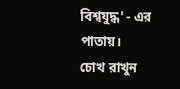বিশ্বযুদ্ধ' - এর পাতায়।
চোখ রাখুন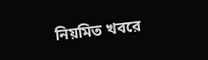নিয়মিত খবরে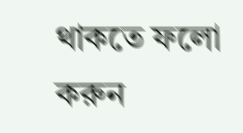থাকতে ফলো করুন